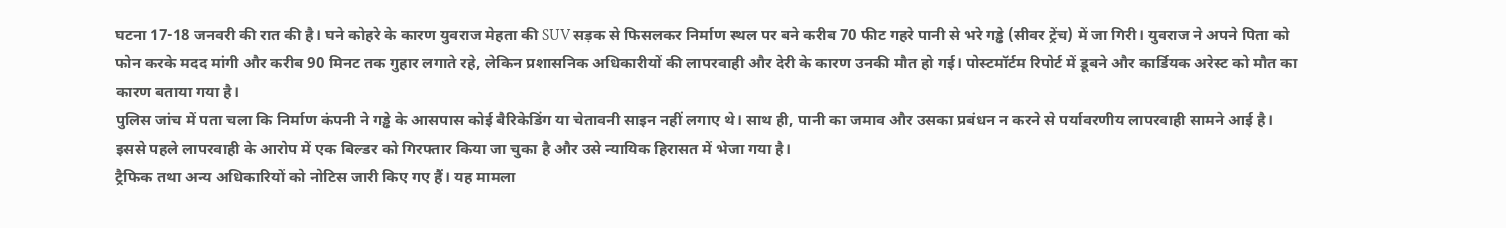घटना 17-18 जनवरी की रात की है। घने कोहरे के कारण युवराज मेहता की SUV सड़क से फिसलकर निर्माण स्थल पर बने करीब 70 फीट गहरे पानी से भरे गड्ढे (सीवर ट्रेंच) में जा गिरी। युवराज ने अपने पिता को फोन करके मदद मांगी और करीब 90 मिनट तक गुहार लगाते रहे, लेकिन प्रशासनिक अधिकारीयों की लापरवाही और देरी के कारण उनकी मौत हो गई। पोस्टमॉर्टम रिपोर्ट में डूबने और कार्डियक अरेस्ट को मौत का कारण बताया गया है।
पुलिस जांच में पता चला कि निर्माण कंपनी ने गड्ढे के आसपास कोई बैरिकेडिंग या चेतावनी साइन नहीं लगाए थे। साथ ही, पानी का जमाव और उसका प्रबंधन न करने से पर्यावरणीय लापरवाही सामने आई है। इससे पहले लापरवाही के आरोप में एक बिल्डर को गिरफ्तार किया जा चुका है और उसे न्यायिक हिरासत में भेजा गया है।
ट्रैफिक तथा अन्य अधिकारियों को नोटिस जारी किए गए हैं। यह मामला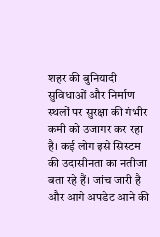शहर की बुनियादी सुविधाओं और निर्माण स्थलों पर सुरक्षा की गंभीर कमी को उजागर कर रहा है। कई लोग इसे सिस्टम की उदासीनता का नतीजा बता रहे हैं। जांच जारी है और आगे अपडेट आने की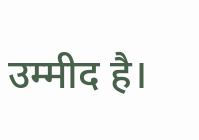उम्मीद है।